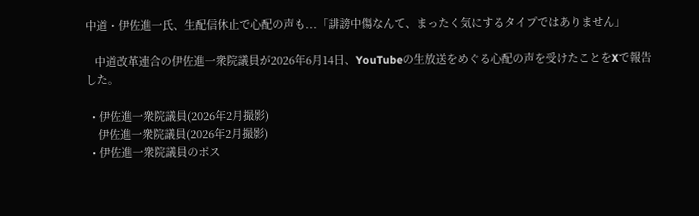中道・伊佐進一氏、生配信休止で心配の声も...「誹謗中傷なんて、まったく気にするタイプではありません」

   中道改革連合の伊佐進一衆院議員が2026年6月14日、YouTubeの生放送をめぐる心配の声を受けたことをXで報告した。

  • 伊佐進一衆院議員(2026年2月撮影)
    伊佐進一衆院議員(2026年2月撮影)
  • 伊佐進一衆院議員のポス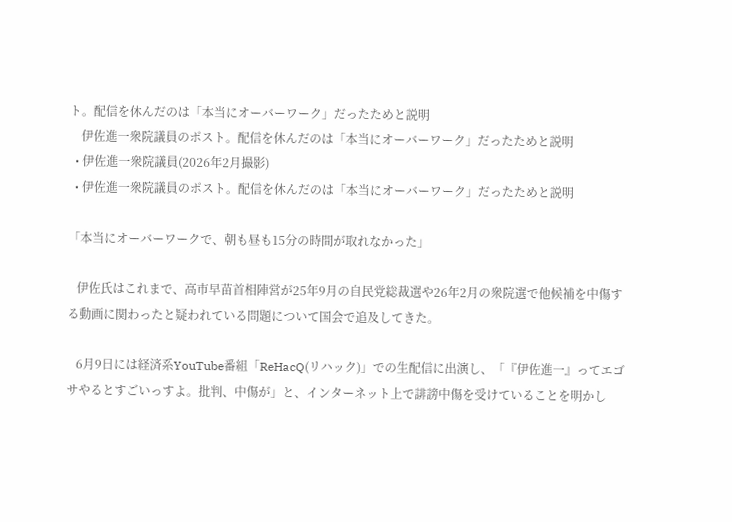ト。配信を休んだのは「本当にオーバーワーク」だったためと説明
    伊佐進一衆院議員のポスト。配信を休んだのは「本当にオーバーワーク」だったためと説明
  • 伊佐進一衆院議員(2026年2月撮影)
  • 伊佐進一衆院議員のポスト。配信を休んだのは「本当にオーバーワーク」だったためと説明

「本当にオーバーワークで、朝も昼も15分の時間が取れなかった」

   伊佐氏はこれまで、高市早苗首相陣営が25年9月の自民党総裁選や26年2月の衆院選で他候補を中傷する動画に関わったと疑われている問題について国会で追及してきた。

   6月9日には経済系YouTube番組「ReHacQ(リハック)」での生配信に出演し、「『伊佐進一』ってエゴサやるとすごいっすよ。批判、中傷が」と、インターネット上で誹謗中傷を受けていることを明かし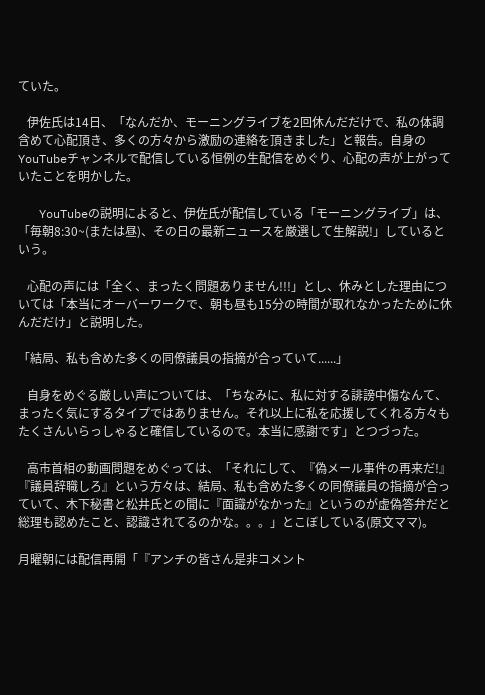ていた。

   伊佐氏は14日、「なんだか、モーニングライブを2回休んだだけで、私の体調含めて心配頂き、多くの方々から激励の連絡を頂きました」と報告。自身のYouTubeチャンネルで配信している恒例の生配信をめぐり、心配の声が上がっていたことを明かした。

   YouTubeの説明によると、伊佐氏が配信している「モーニングライブ」は、「毎朝8:30~(または昼)、その日の最新ニュースを厳選して生解説!」しているという。

   心配の声には「全く、まったく問題ありません!!!」とし、休みとした理由については「本当にオーバーワークで、朝も昼も15分の時間が取れなかったために休んだだけ」と説明した。

「結局、私も含めた多くの同僚議員の指摘が合っていて......」

   自身をめぐる厳しい声については、「ちなみに、私に対する誹謗中傷なんて、まったく気にするタイプではありません。それ以上に私を応援してくれる方々もたくさんいらっしゃると確信しているので。本当に感謝です」とつづった。

   高市首相の動画問題をめぐっては、「それにして、『偽メール事件の再来だ!』『議員辞職しろ』という方々は、結局、私も含めた多くの同僚議員の指摘が合っていて、木下秘書と松井氏との間に『面識がなかった』というのが虚偽答弁だと総理も認めたこと、認識されてるのかな。。。」とこぼしている(原文ママ)。

月曜朝には配信再開「『アンチの皆さん是非コメント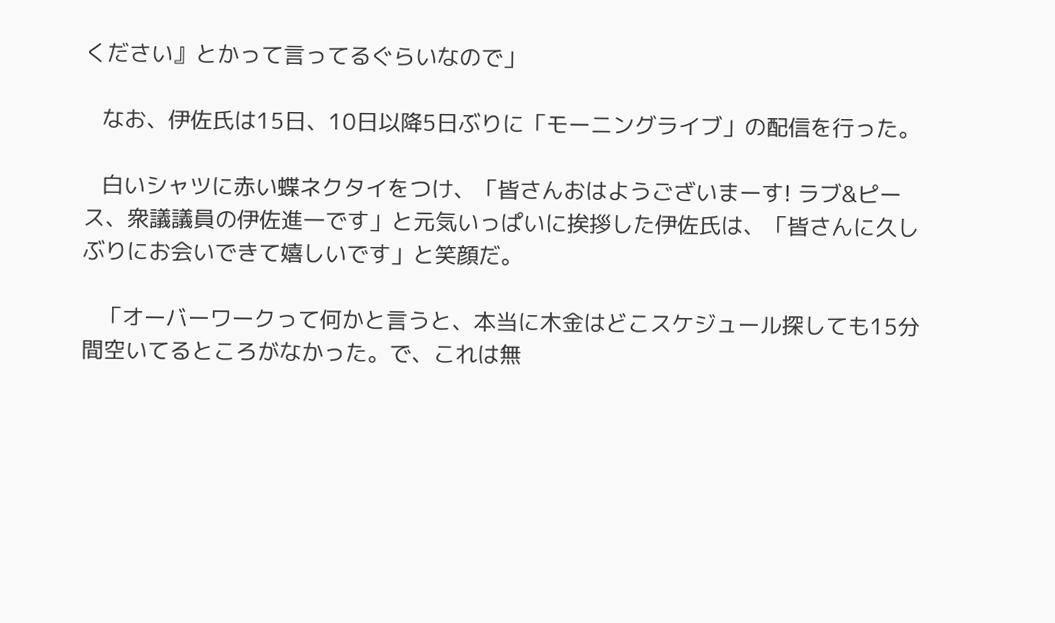ください』とかって言ってるぐらいなので」

   なお、伊佐氏は15日、10日以降5日ぶりに「モーニングライブ」の配信を行った。

   白いシャツに赤い蝶ネクタイをつけ、「皆さんおはようございまーす! ラブ&ピース、衆議議員の伊佐進一です」と元気いっぱいに挨拶した伊佐氏は、「皆さんに久しぶりにお会いできて嬉しいです」と笑顔だ。

   「オーバーワークって何かと言うと、本当に木金はどこスケジュール探しても15分間空いてるところがなかった。で、これは無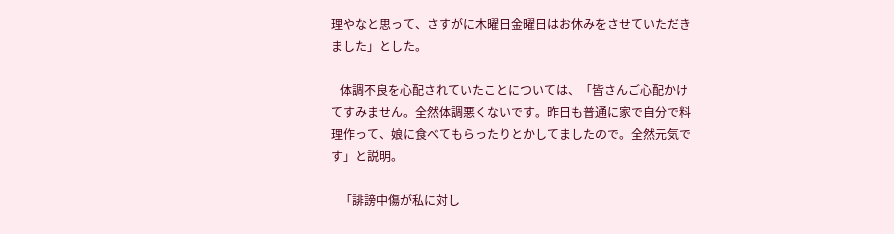理やなと思って、さすがに木曜日金曜日はお休みをさせていただきました」とした。

   体調不良を心配されていたことについては、「皆さんご心配かけてすみません。全然体調悪くないです。昨日も普通に家で自分で料理作って、娘に食べてもらったりとかしてましたので。全然元気です」と説明。

   「誹謗中傷が私に対し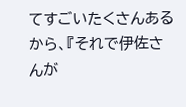てすごいたくさんあるから、『それで伊佐さんが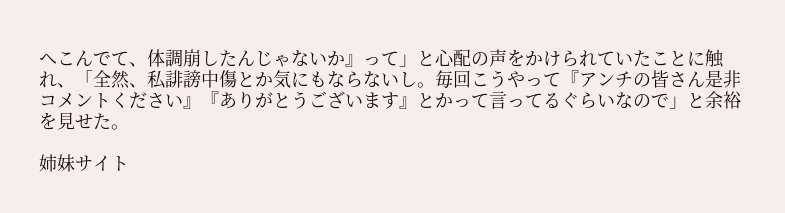へこんでて、体調崩したんじゃないか』って」と心配の声をかけられていたことに触れ、「全然、私誹謗中傷とか気にもならないし。毎回こうやって『アンチの皆さん是非コメントください』『ありがとうございます』とかって言ってるぐらいなので」と余裕を見せた。

姉妹サイト